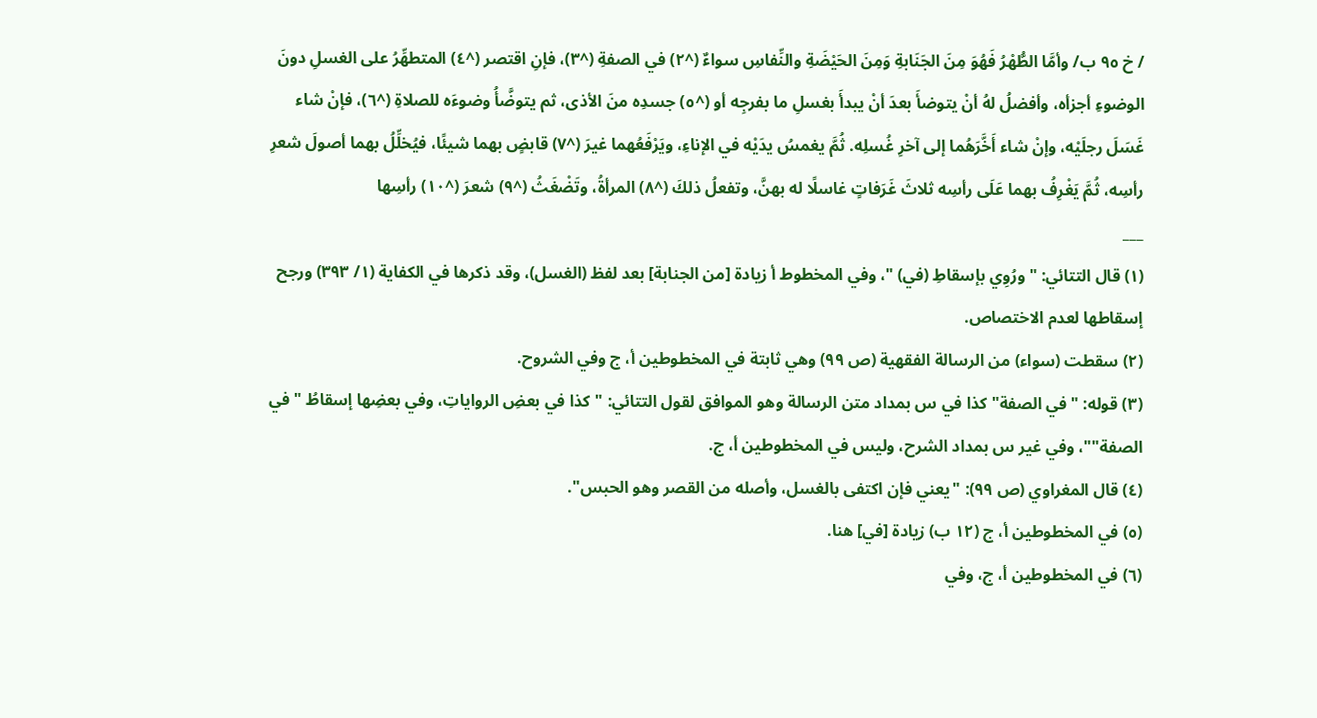/ خ ٩٥ ب/ وأمَّا الطُّهْرُ فَهُوَ مِنَ الجَنَابةِ وَمِنَ الحَيْضَةِ والنِّفاسِ سواءٌ (^٢) في الصفةِ (^٣)، فإنِ اقتصر (^٤) المتطهِّرُ على الغسلِ دونَ الوضوءِ أجزأه، وأفضلُ لهُ أنْ يتوضأَ بعدَ أنْ يبدأَ بغسلِ ما بفرجِه أو (^٥) جسدِه منَ الأذى، ثم يتوضَّأُ وضوءَه للصلاةِ (^٦)، فإنْ شاء غَسَلَ رجلَيْه، وإنْ شاء أَخَّرَهُما إلى آخرِ غُسلِه. ثُمَّ يغمسُ يدَيْه في الإناءِ، ويَرْفَعُهما غيرَ (^٧) قابضٍ بهما شيئًا، فيُخلِّلُ بهما أصولَ شعرِ رأسِه، ثُمَّ يَغْرِفُ بهما عَلَى رأسِه ثلاثَ غَرَفاتٍ غاسلًا له بهنَّ، وتفعلُ ذلكَ (^٨) المرأةُ، وتَضْغَثُ (^٩) شعرَ (^١٠) رأسِها
___
(١) قال التتائي: "ورُوِي بإسقاطِ (في) "، وفي المخطوط أ زيادة [من الجنابة] بعد لفظ (الغسل)، وقد ذكرها في الكفاية (١/ ٣٩٣) ورجح إسقاطها لعدم الاختصاص.
(٢) سقطت (سواء) من الرسالة الفقهية (ص ٩٩) وهي ثابتة في المخطوطين أ، ج وفي الشروح.
(٣) قوله: "في الصفة" كذا في س بمداد متن الرسالة وهو الموافق لقول التتائي: "كذا في بعضِ الرواياتِ، وفي بعضِها إسقاطُ "في الصفة""، وفي غير س بمداد الشرح، وليس في المخطوطين أ، ج.
(٤) قال المغراوي (ص ٩٩): "يعني فإن اكتفى بالغسل، وأصله من القصر وهو الحبس".
(٥) في المخطوطين أ، ج (١٢ ب) زيادة [في] هنا.
(٦) في المخطوطين أ، ج، وفي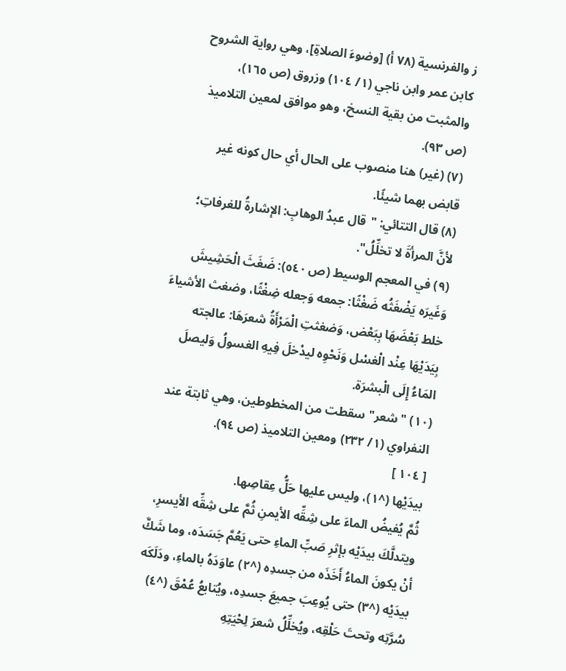ز والفرنسية (٧٨ أ) [وضوءَ الصلاةِ]، وهي رواية الشروح كابن عمر وابن ناجي (١/ ١٠٤) وزروق (ص ١٦٥)، والمثبت من بقية النسخ، وهو موافق لمعين التلاميذ (ص ٩٣).
(٧) (غير) هنا منصوب على الحال أي حال كونه غير قابض بهما شيئًا.
(٨) قال التتائي: "قال عبدُ الوهابِ: الإشارةُ للغرفاتِ؛ لأنَّ المرأةَ لا تخلِّلُ".
(٩) في المعجم الوسيط (ص ٥٤٠): ضَغَثَ الْحَشِيشَ وَغَيرَه يَضْغَثُه ضَغْثًا: جمعه وَجعله ضِغْثًا، وضغث الأشياءَ خلط بَعْضَهَا بِبَعْض، وَضغثتِ الْمَرْأَةُ شعرَهَا: عالجته بِيَدَيْهَا عِنْد الْغسْل وَنَحْوِه ليدْخلَ فِيهِ الغسولُ وَليصلَ المَاءُ إِلَى الْبشرَة.
(١٠) "شعر" سقطت من المخطوطين، وهي ثابتة عند النفراوي (١/ ٢٣٢) ومعين التلاميذ (ص ٩٤).
[ ١٠٤ ]
بيدَيْها (^١)، وليس عليها حَلُّ عِقاصِها.
ثُمَّ يُفيضُ الماءَ على شِقِّه الأيمنِ ثُمَّ على شِقِّه الأيسرِ، ويتدلَّكَ بيدَيْه بإثرِ صَبِّ الماءِ حتى يَعُمَّ جَسَدَه، وما شَكَّ أنْ يكونَ الماءُ أَخَذَه من جسدِه (^٢) عاوَدَهُ بالماءِ، ودَلَكَه بيدَيْه (^٣) حتى يُوعِبَ جميعَ جسدِه، ويُتابعُ عُمْقَ (^٤) سُرَّتِه وتحتَ حَلْقِه، ويُخلِّلُ شعرَ لِحْيَتِهِ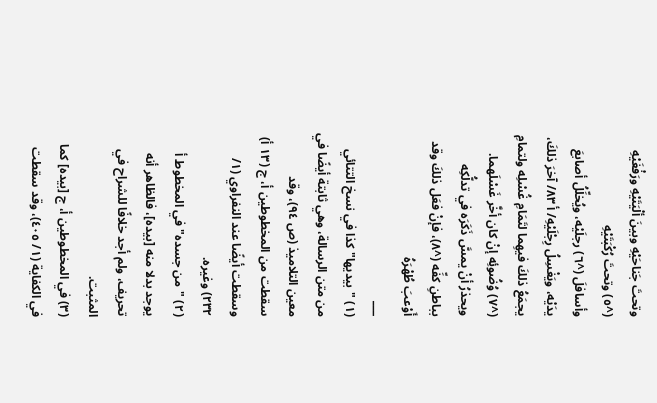وتحتَ جَناحَيْهِ وبينَ ألْيَتَيْهِ ورَفْغَيْهِ (^٥) وتحتَ رُكْبَتَيْهِ
وأسافلَ (^٦) رجلَيْه، ويُخلِّلُ أصابعَ يدَيْه، ويَغْسِلُ رِجْلَيْهِ/ أ ٨٣/ آخرَ ذلكَ، يجمَعُ ذلكَ فيهِما لتَمَامِ غُسْلِه ولتمامِ (^٧) وُضُوئِه إنْ كان أخَّر غَسْلَهما.
ويحذرُ أنْ يمسَّ ذَكَرَه في تدلُّكِه بباطنِ كفِّه (^٨)، فإنْ فعَل ذلكَ وقد أَوْعبَ طُهْرَهُ
___
(١) "بيديها" كذا في نسخ التتائي من متن الرسالة، وهي ثابتة أيضًا في معين التلاميذ (ص ٩٤)، وقد سقطت من المخطوطين أ، ج (١٣ أ) وسقطت أيضًا عند النفراوي (١/ ٢٣٢) وغيره.
(٢) "من جسده" في المخطوط أ يوجد بدلا منه [بيده]، فالظاهر أنه تحريف، ولم أجد خلافًا للشراح في المثبت.
(٣) في المخطوطين أ، ج [بيده] كما في الكفاية (١/ ٤٠٥)، وقد سقطت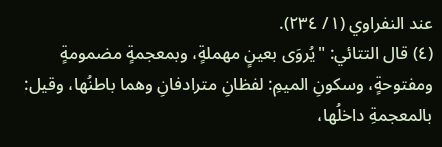عند النفراوي (١/ ٢٣٤).
(٤) قال التتائي: "يُروَى بعينٍ مهملةٍ، وبمعجمةٍ مضمومةٍ ومفتوحةٍ، وسكونِ الميمِ: لفظانِ مترادفانِ وهما باطنُها، وقيل: بالمعجمةِ داخلُها،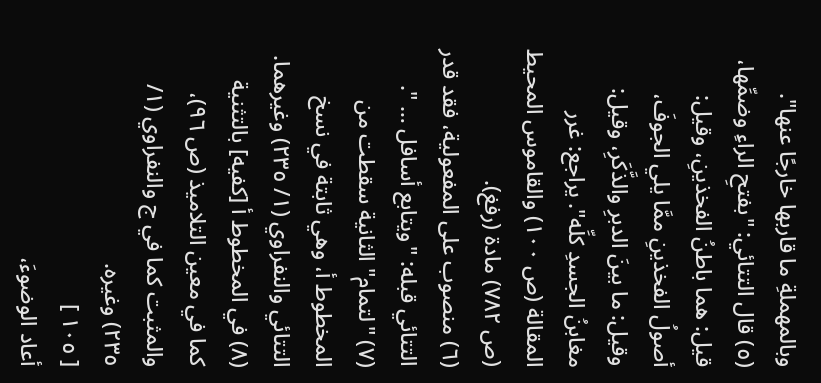وبالمهملةِ ما قاربها خارجًا عنها".
(٥) قال التتائي: "بفتحِ الراءِ وضمِّها، قيل: هما باطنُ الفخذينِ، وقيل: أصولُ الفخذينِ ممَّا يلي الجوفَ، وقيل: ما بينَ الدبرِ والذَّكَرِ، وقيل: مغابنُ الجسدِ كلِّه". يراجع: غرر المقالة (ص ١٠٠) والقاموس المحيط (ص ٧٨٢) مادة (رفغ).
(٦) منصوب على المفعولية، فقد قدر التتائي قبله: "ويتابع أسافل … ".
(٧) "لتمام" الثانية سقطت من المخطوط أ، وهي ثابتة في نسخ التتائي والنفراوي (١/ ٢٣٥) وغيرهما.
(٨) في المخطوط أ [كفيه] بالتثنية كما في معين التلاميذ (ص ٩٦)، والمثبت كما في ج والنفراوي (١/ ٢٣٥) وغيره.
[ ١٠٥ ]
أعاد الوضوءَ،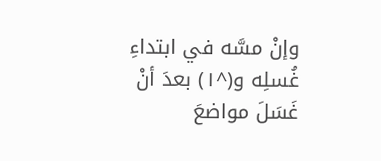وإنْ مسَّه في ابتداءِ غُسلِه و(^١) بعدَ أنْ غَسَلَ مواضعَ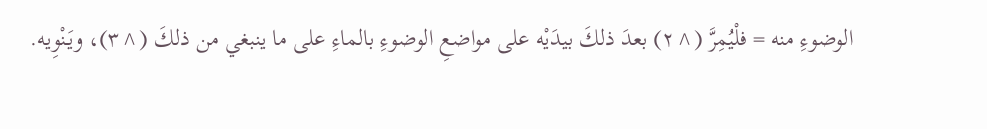الوضوءِ منه = فلْيُمِرَّ (^٢) بعدَ ذلكَ بيدَيْه على مواضعِ الوضوءِ بالماءِ على ما ينبغي من ذلكَ (^٣)، ويَنْوِيه.